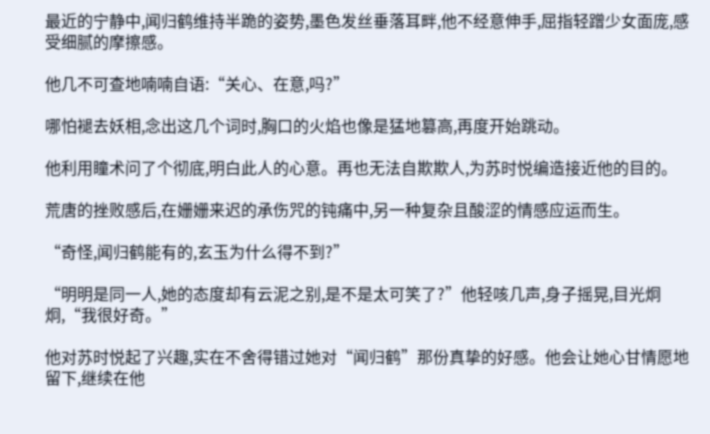最近的宁静中,闻归鹤维持半跪的姿势,墨色发丝垂落耳畔,他不经意伸手,屈指轻蹭少女面庞,感受细腻的摩擦感。

他几不可查地喃喃自语:“关心、在意,吗?”

哪怕褪去妖相,念出这几个词时,胸口的火焰也像是猛地篡高,再度开始跳动。

他利用瞳术问了个彻底,明白此人的心意。再也无法自欺欺人,为苏时悦编造接近他的目的。

荒唐的挫败感后,在姗姗来迟的承伤咒的钝痛中,另一种复杂且酸涩的情感应运而生。

“奇怪,闻归鹤能有的,玄玉为什么得不到?”

“明明是同一人,她的态度却有云泥之别,是不是太可笑了?”他轻咳几声,身子摇晃,目光炯炯,“我很好奇。”

他对苏时悦起了兴趣,实在不舍得错过她对“闻归鹤”那份真挚的好感。他会让她心甘情愿地留下,继续在他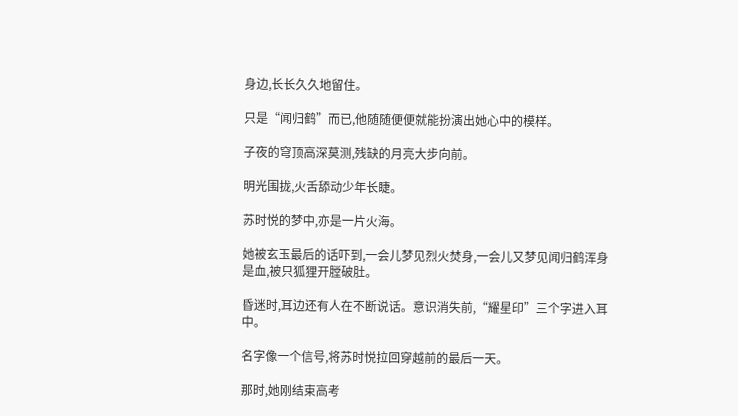身边,长长久久地留住。

只是“闻归鹤”而已,他随随便便就能扮演出她心中的模样。

子夜的穹顶高深莫测,残缺的月亮大步向前。

明光围拢,火舌舔动少年长睫。

苏时悦的梦中,亦是一片火海。

她被玄玉最后的话吓到,一会儿梦见烈火焚身,一会儿又梦见闻归鹤浑身是血,被只狐狸开膛破肚。

昏迷时,耳边还有人在不断说话。意识消失前,“耀星印”三个字进入耳中。

名字像一个信号,将苏时悦拉回穿越前的最后一天。

那时,她刚结束高考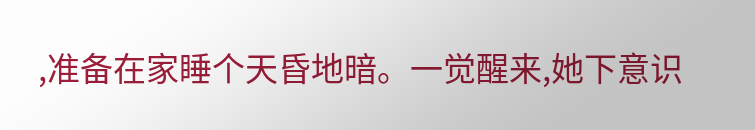,准备在家睡个天昏地暗。一觉醒来,她下意识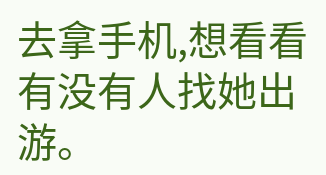去拿手机,想看看有没有人找她出游。